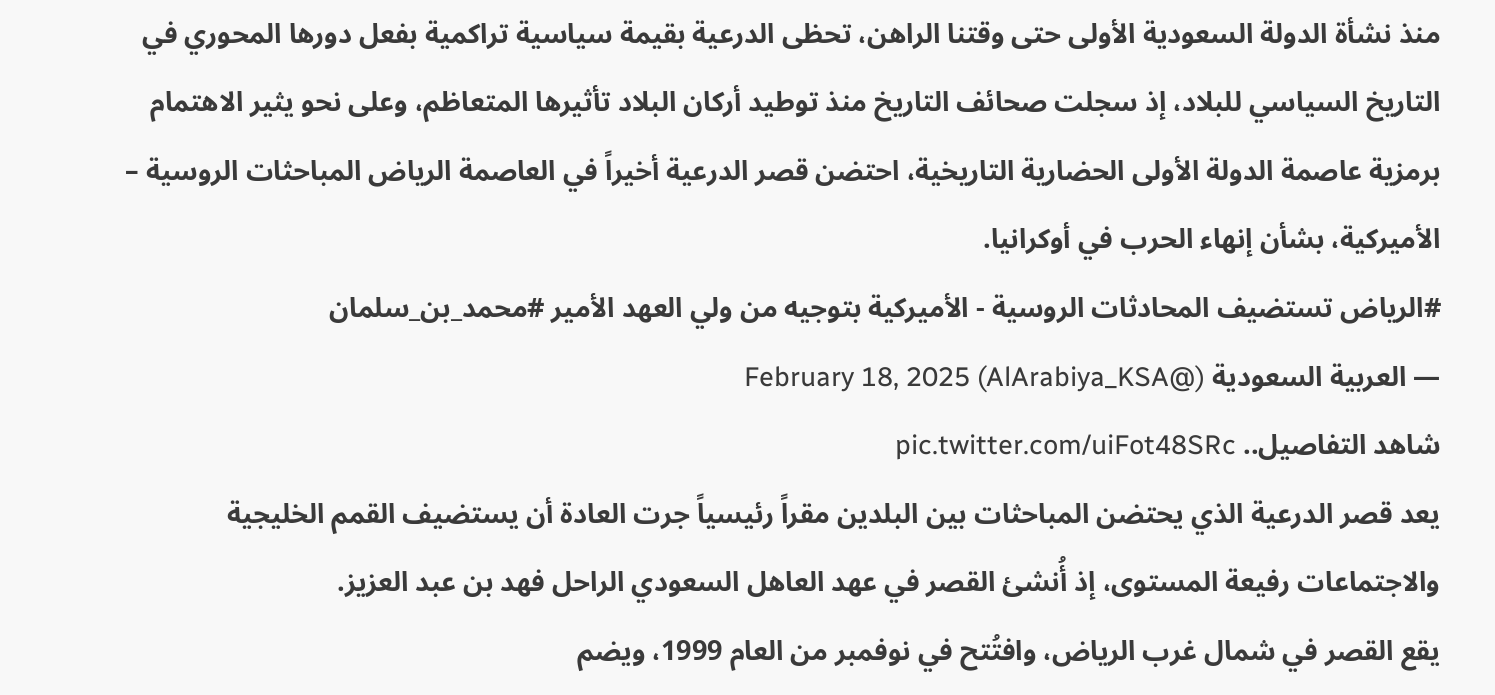منذ نشأة الدولة السعودية الأولى حتى وقتنا الراهن، تحظى الدرعية بقيمة سياسية تراكمية بفعل دورها المحوري في التاريخ السياسي للبلاد، إذ سجلت صحائف التاريخ منذ توطيد أركان البلاد تأثيرها المتعاظم، وعلى نحو يثير الاهتمام برمزية عاصمة الدولة الأولى الحضارية التاريخية، احتضن قصر الدرعية أخيراً في العاصمة الرياض المباحثات الروسية – الأميركية، بشأن إنهاء الحرب في أوكرانيا.
#الرياض تستضيف المحادثات الروسية - الأميركية بتوجيه من ولي العهد الأمير #محمد_بن_سلمان
— العربية السعودية (@AlArabiya_KSA) February 18, 2025
شاهد التفاصيل.. pic.twitter.com/uiFot48SRc
يعد قصر الدرعية الذي يحتضن المباحثات بين البلدين مقراً رئيسياً جرت العادة أن يستضيف القمم الخليجية والاجتماعات رفيعة المستوى، إذ أُنشئ القصر في عهد العاهل السعودي الراحل فهد بن عبد العزيز.
يقع القصر في شمال غرب الرياض، وافتُتح في نوفمبر من العام 1999، ويضم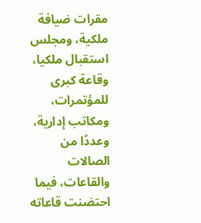مقرات ضيافة ملكية، ومجلس استقبال ملكيا، وقاعة كبرى للمؤتمرات، ومكاتب إدارية، وعددًا من الصالات والقاعات، فيما احتضنت قاعاته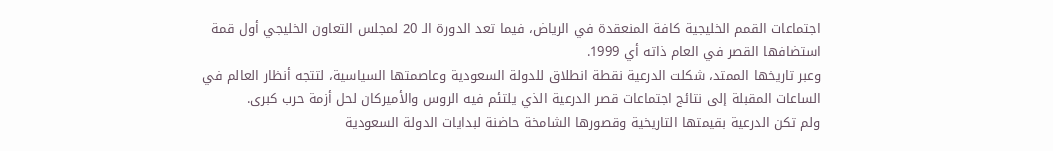اجتماعات القمم الخليجية كافة المنعقدة في الرياض، فيما تعد الدورة الـ 20 لمجلس التعاون الخليجي أول قمة استضافها القصر في العام ذاته أي 1999.
وعبر تاريخها الممتد، شكلت الدرعية نقطة انطلاق للدولة السعودية وعاصمتها السياسية، لتتجه أنظار العالم في الساعات المقبلة إلى نتائج اجتماعات قصر الدرعية الذي يلتئم فيه الروس والأميركان لحل أزمة حرب كبرى.
ولم تكن الدرعية بقيمتها التاريخية وقصورها الشامخة حاضنة لبدايات الدولة السعودية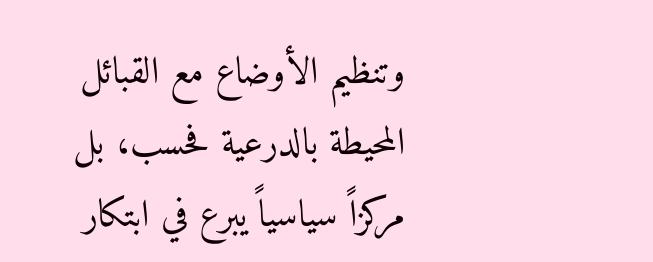وتنظيم الأوضاع مع القبائل المحيطة بالدرعية فحسب، بل مركزاً سياسياً يبرع في ابتكار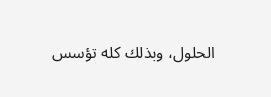الحلول، وبذلك كله تؤسس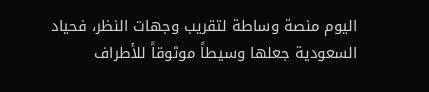اليوم منصة وساطة لتقريب وجهات النظر، فحياد السعودية جعلها وسيطاً موثوقاً للأطراف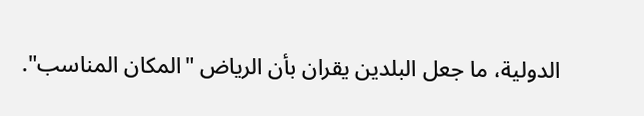الدولية، ما جعل البلدين يقران بأن الرياض "المكان المناسب".